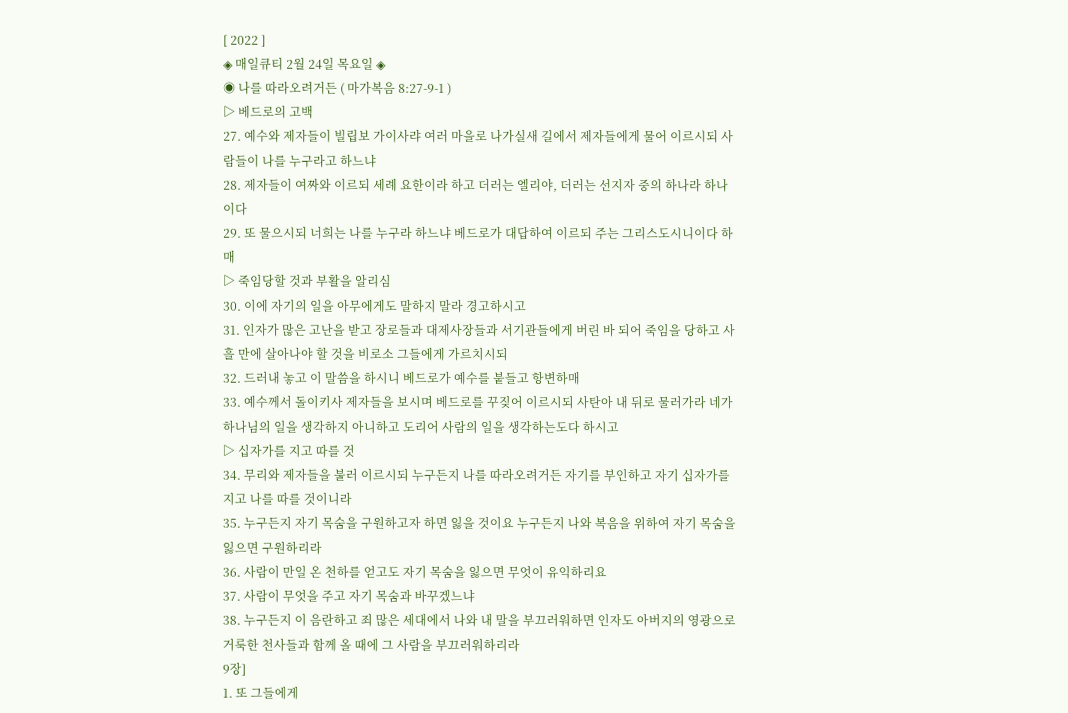[ 2022 ]
◈ 매일큐티 2월 24일 목요일 ◈
◉ 나를 따라오려거든 ( 마가복음 8:27-9-1 )
▷ 베드로의 고백
27. 예수와 제자들이 빌립보 가이사랴 여러 마을로 나가실새 길에서 제자들에게 물어 이르시되 사람들이 나를 누구라고 하느냐
28. 제자들이 여짜와 이르되 세례 요한이라 하고 더러는 엘리야, 더러는 선지자 중의 하나라 하나이다
29. 또 물으시되 너희는 나를 누구라 하느냐 베드로가 대답하여 이르되 주는 그리스도시니이다 하매
▷ 죽임당할 것과 부활을 알리심
30. 이에 자기의 일을 아무에게도 말하지 말라 경고하시고
31. 인자가 많은 고난을 받고 장로들과 대제사장들과 서기관들에게 버린 바 되어 죽임을 당하고 사흘 만에 살아나야 할 것을 비로소 그들에게 가르치시되
32. 드러내 놓고 이 말씀을 하시니 베드로가 예수를 붙들고 항변하매
33. 예수께서 돌이키사 제자들을 보시며 베드로를 꾸짖어 이르시되 사탄아 내 뒤로 물러가라 네가 하나님의 일을 생각하지 아니하고 도리어 사람의 일을 생각하는도다 하시고
▷ 십자가를 지고 따를 것
34. 무리와 제자들을 불러 이르시되 누구든지 나를 따라오려거든 자기를 부인하고 자기 십자가를 지고 나를 따를 것이니라
35. 누구든지 자기 목숨을 구원하고자 하면 잃을 것이요 누구든지 나와 복음을 위하여 자기 목숨을 잃으면 구원하리라
36. 사람이 만일 온 천하를 얻고도 자기 목숨을 잃으면 무엇이 유익하리요
37. 사람이 무엇을 주고 자기 목숨과 바꾸겠느냐
38. 누구든지 이 음란하고 죄 많은 세대에서 나와 내 말을 부끄러워하면 인자도 아버지의 영광으로 거룩한 천사들과 함께 올 때에 그 사람을 부끄러워하리라
9장]
1. 또 그들에게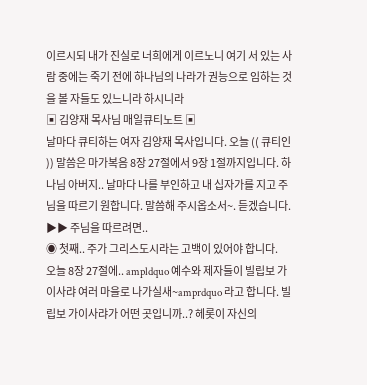이르시되 내가 진실로 너희에게 이르노니 여기 서 있는 사람 중에는 죽기 전에 하나님의 나라가 권능으로 임하는 것을 볼 자들도 있느니라 하시니라
▣ 김양재 목사님 매일큐티노트 ▣
날마다 큐티하는 여자 김양재 목사입니다. 오늘 (( 큐티인 )) 말씀은 마가복음 8장 27절에서 9장 1절까지입니다. 하나님 아버지.. 날마다 나를 부인하고 내 십자가를 지고 주님을 따르기 원합니다. 말씀해 주시옵소서~. 듣겠습니다.
▶▶ 주님을 따르려면..
◉ 첫째.. 주가 그리스도시라는 고백이 있어야 합니다.
오늘 8장 27절에.. ampldquo 예수와 제자들이 빌립보 가이사랴 여러 마을로 나가실새~amprdquo 라고 합니다. 빌립보 가이사랴가 어떤 곳입니까..? 헤롯이 자신의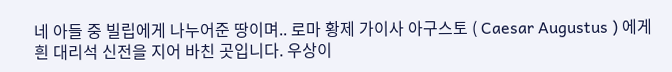네 아들 중 빌립에게 나누어준 땅이며.. 로마 황제 가이사 아구스토 ( Caesar Augustus ) 에게 흰 대리석 신전을 지어 바친 곳입니다. 우상이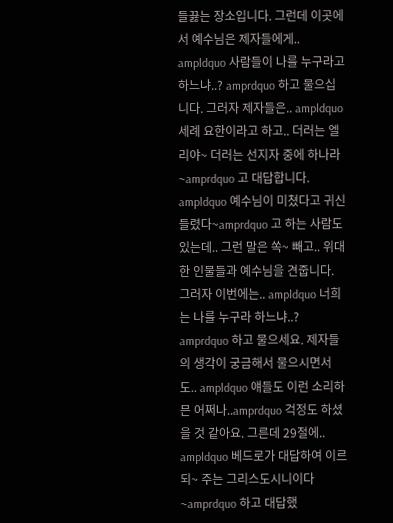들끓는 장소입니다. 그런데 이곳에서 예수님은 제자들에게.. ampldquo 사람들이 나를 누구라고 하느냐..? amprdquo 하고 물으십니다. 그러자 제자들은.. ampldquo 세례 요한이라고 하고.. 더러는 엘리야~ 더러는 선지자 중에 하나라~amprdquo 고 대답합니다. ampldquo 예수님이 미쳤다고 귀신들렸다~amprdquo 고 하는 사람도 있는데.. 그런 말은 쏙~ 빼고.. 위대한 인물들과 예수님을 견줍니다. 그러자 이번에는.. ampldquo 너희는 나를 누구라 하느냐..? amprdquo 하고 물으세요. 제자들의 생각이 궁금해서 물으시면서도.. ampldquo 얘들도 이런 소리하믄 어쩌나..amprdquo 걱정도 하셨을 것 같아요. 그른데 29절에.. ampldquo 베드로가 대답하여 이르되~ 주는 그리스도시니이다~amprdquo 하고 대답했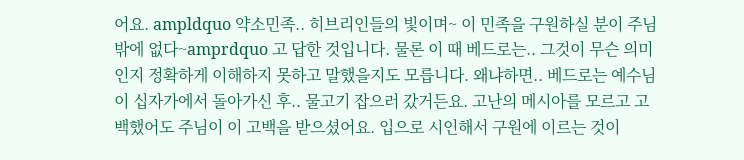어요. ampldquo 약소민족.. 히브리인들의 빛이며~ 이 민족을 구원하실 분이 주님밖에 없다~amprdquo 고 답한 것입니다. 물론 이 때 베드로는.. 그것이 무슨 의미인지 정확하게 이해하지 못하고 말했을지도 모릅니다. 왜냐하면.. 베드로는 예수님이 십자가에서 돌아가신 후.. 물고기 잡으러 갔거든요. 고난의 메시아를 모르고 고백했어도 주님이 이 고백을 받으셨어요. 입으로 시인해서 구원에 이르는 것이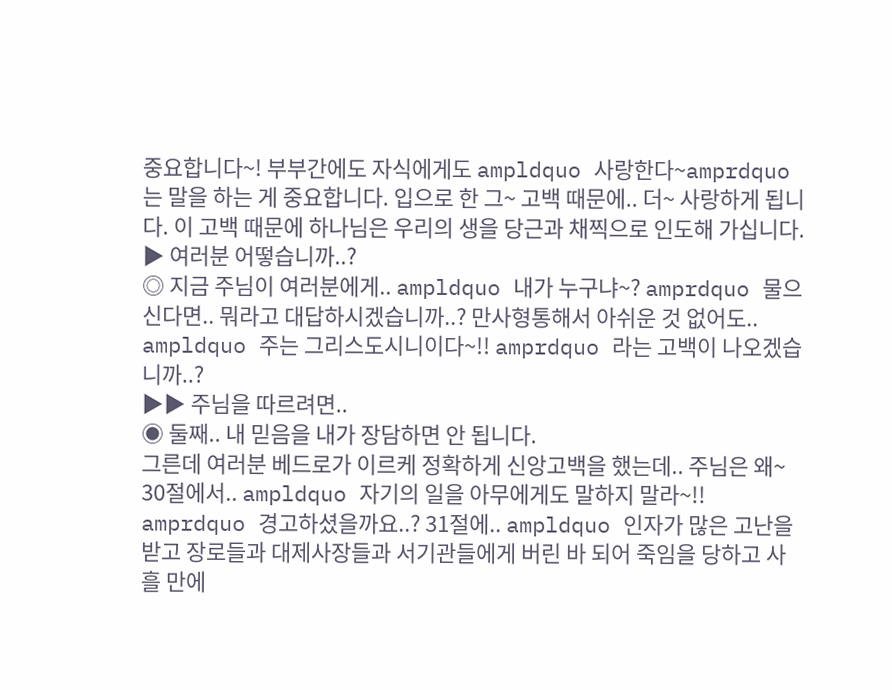중요합니다~! 부부간에도 자식에게도 ampldquo 사랑한다~amprdquo 는 말을 하는 게 중요합니다. 입으로 한 그~ 고백 때문에.. 더~ 사랑하게 됩니다. 이 고백 때문에 하나님은 우리의 생을 당근과 채찍으로 인도해 가십니다.
▶ 여러분 어떻습니까..?
◎ 지금 주님이 여러분에게.. ampldquo 내가 누구냐~? amprdquo 물으신다면.. 뭐라고 대답하시겠습니까..? 만사형통해서 아쉬운 것 없어도.. ampldquo 주는 그리스도시니이다~!! amprdquo 라는 고백이 나오겠습니까..?
▶▶ 주님을 따르려면..
◉ 둘째.. 내 믿음을 내가 장담하면 안 됩니다.
그른데 여러분 베드로가 이르케 정확하게 신앙고백을 했는데.. 주님은 왜~ 30절에서.. ampldquo 자기의 일을 아무에게도 말하지 말라~!! amprdquo 경고하셨을까요..? 31절에.. ampldquo 인자가 많은 고난을 받고 장로들과 대제사장들과 서기관들에게 버린 바 되어 죽임을 당하고 사흘 만에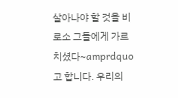살아나야 할 것을 비로소 그들에게 가르치셨다~amprdquo 고 합니다. 우리의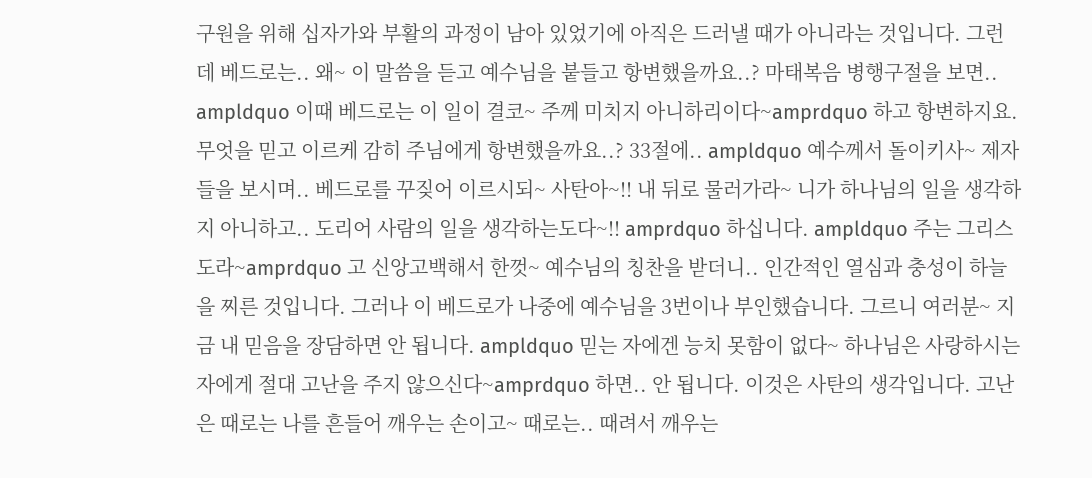구원을 위해 십자가와 부활의 과정이 남아 있었기에 아직은 드러낼 때가 아니라는 것입니다. 그런데 베드로는.. 왜~ 이 말씀을 듣고 예수님을 붙들고 항변했을까요..? 마태복음 병행구절을 보면.. ampldquo 이때 베드로는 이 일이 결코~ 주께 미치지 아니하리이다~amprdquo 하고 항변하지요. 무엇을 믿고 이르케 감히 주님에게 항변했을까요..? 33절에.. ampldquo 예수께서 돌이키사~ 제자들을 보시며.. 베드로를 꾸짖어 이르시되~ 사탄아~!! 내 뒤로 물러가라~ 니가 하나님의 일을 생각하지 아니하고.. 도리어 사람의 일을 생각하는도다~!! amprdquo 하십니다. ampldquo 주는 그리스도라~amprdquo 고 신앙고백해서 한껏~ 예수님의 칭찬을 받더니.. 인간적인 열심과 충성이 하늘을 찌른 것입니다. 그러나 이 베드로가 나중에 예수님을 3번이나 부인했습니다. 그르니 여러분~ 지금 내 믿음을 장담하면 안 됩니다. ampldquo 믿는 자에겐 능치 못함이 없다~ 하나님은 사랑하시는 자에게 절대 고난을 주지 않으신다~amprdquo 하면.. 안 됩니다. 이것은 사탄의 생각입니다. 고난은 때로는 나를 흔들어 깨우는 손이고~ 때로는.. 때려서 깨우는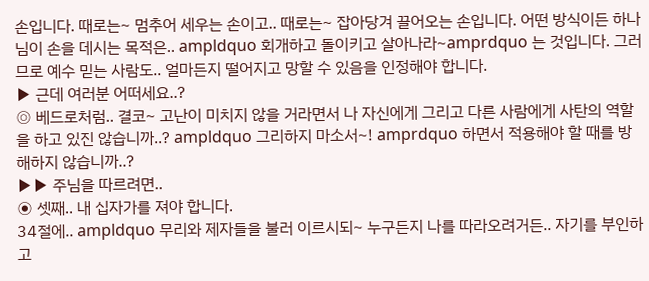손입니다. 때로는~ 멈추어 세우는 손이고.. 때로는~ 잡아당겨 끌어오는 손입니다. 어떤 방식이든 하나님이 손을 데시는 목적은.. ampldquo 회개하고 돌이키고 살아나라~amprdquo 는 것입니다. 그러므로 예수 믿는 사람도.. 얼마든지 떨어지고 망할 수 있음을 인정해야 합니다.
▶ 근데 여러분 어떠세요..?
◎ 베드로처럼.. 결코~ 고난이 미치지 않을 거라면서 나 자신에게 그리고 다른 사람에게 사탄의 역할을 하고 있진 않습니까..? ampldquo 그리하지 마소서~! amprdquo 하면서 적용해야 할 때를 방해하지 않습니까..?
▶▶ 주님을 따르려면..
◉ 셋째.. 내 십자가를 져야 합니다.
34절에.. ampldquo 무리와 제자들을 불러 이르시되~ 누구든지 나를 따라오려거든.. 자기를 부인하고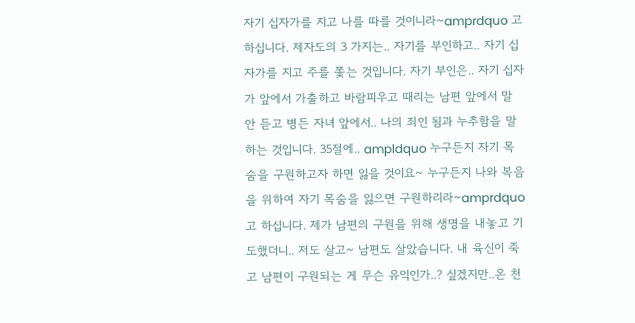자기 십자가를 지고 나를 따를 것이니라~amprdquo 고 하십니다. 제자도의 3 가지는.. 자기를 부인하고.. 자기 십자가를 지고 주를 쫓는 것입니다. 자기 부인은.. 자기 십자가 앞에서 가출하고 바람피우고 때리는 남편 앞에서 말 안 듣고 병든 자녀 앞에서.. 나의 죄인 됨과 누추함을 말하는 것입니다. 35절에.. ampldquo 누구든지 자기 목숨을 구원하고자 하면 잃을 것이요~ 누구든지 나와 복음을 위하여 자기 목숨을 잃으면 구원하리라~amprdquo 고 하십니다. 제가 남편의 구원을 위해 생명을 내놓고 기도했더니.. 저도 살고~ 남편도 살았습니다. 내 육신이 죽고 남편이 구원되는 게 무슨 유익인가..? 싶겠지만..온 천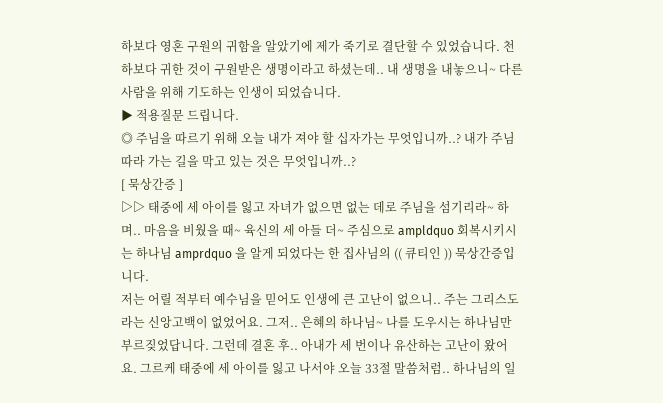하보다 영혼 구원의 귀함을 알았기에 제가 죽기로 결단할 수 있었습니다. 천하보다 귀한 것이 구원받은 생명이라고 하셨는데.. 내 생명을 내놓으니~ 다른 사람을 위해 기도하는 인생이 되었습니다.
▶ 적용질문 드립니다.
◎ 주님을 따르기 위해 오늘 내가 져야 할 십자가는 무엇입니까..? 내가 주님 따라 가는 길을 막고 있는 것은 무엇입니까..?
[ 묵상간증 ]
▷▷ 태중에 세 아이를 잃고 자녀가 없으면 없는 데로 주님을 섬기리라~ 하며.. 마음을 비웠을 때~ 육신의 세 아들 더~ 주심으로 ampldquo 회복시키시는 하나님 amprdquo 을 알게 되었다는 한 집사님의 (( 큐티인 )) 묵상간증입니다.
저는 어릴 적부터 예수님을 믿어도 인생에 큰 고난이 없으니.. 주는 그리스도라는 신앙고백이 없었어요. 그저.. 은혜의 하나님~ 나를 도우시는 하나님만 부르짖었답니다. 그런데 결혼 후.. 아내가 세 번이나 유산하는 고난이 왔어요. 그르케 태중에 세 아이를 잃고 나서야 오늘 33절 말씀처럼.. 하나님의 일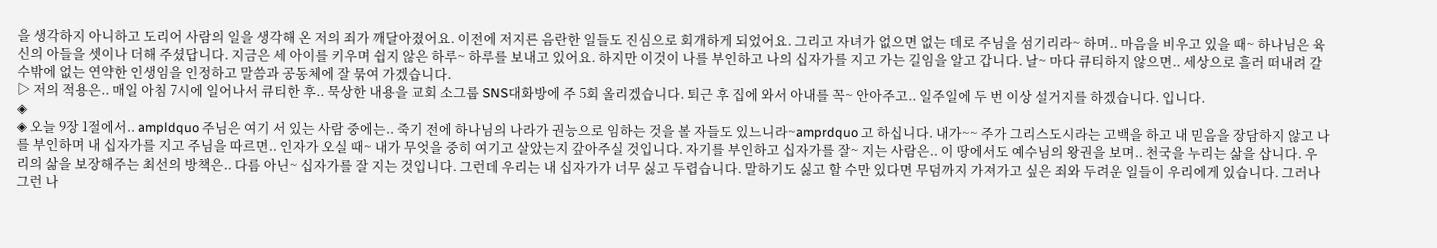을 생각하지 아니하고 도리어 사람의 일을 생각해 온 저의 죄가 깨달아졌어요. 이전에 저지른 음란한 일들도 진심으로 회개하게 되었어요. 그리고 자녀가 없으면 없는 데로 주님을 섬기리라~ 하며.. 마음을 비우고 있을 때~ 하나님은 육신의 아들을 셋이나 더해 주셨답니다. 지금은 세 아이를 키우며 쉽지 않은 하루~ 하루를 보내고 있어요. 하지만 이것이 나를 부인하고 나의 십자가를 지고 가는 길임을 알고 갑니다. 날~ 마다 큐티하지 않으면.. 세상으로 흘러 떠내려 갈 수밖에 없는 연약한 인생임을 인정하고 말씀과 공동체에 잘 묶여 가겠습니다.
▷ 저의 적용은.. 매일 아침 7시에 일어나서 큐티한 후.. 묵상한 내용을 교회 소그룹 SNS대화방에 주 5회 올리겠습니다. 퇴근 후 집에 와서 아내를 꼭~ 안아주고.. 일주일에 두 번 이상 설거지를 하겠습니다. 입니다.
◈
◈ 오늘 9장 1절에서.. ampldquo 주님은 여기 서 있는 사람 중에는.. 죽기 전에 하나님의 나라가 권능으로 임하는 것을 볼 자들도 있느니라~amprdquo 고 하십니다. 내가~~ 주가 그리스도시라는 고백을 하고 내 믿음을 장담하지 않고 나를 부인하며 내 십자가를 지고 주님을 따르면.. 인자가 오실 때~ 내가 무엇을 중히 여기고 살았는지 갚아주실 것입니다. 자기를 부인하고 십자가를 잘~ 지는 사람은.. 이 땅에서도 예수님의 왕권을 보며.. 천국을 누리는 삶을 삽니다. 우리의 삶을 보장해주는 최선의 방책은.. 다름 아닌~ 십자가를 잘 지는 것입니다. 그런데 우리는 내 십자가가 너무 싫고 두렵습니다. 말하기도 싫고 할 수만 있다면 무덤까지 가져가고 싶은 죄와 두려운 일들이 우리에게 있습니다. 그러나 그런 나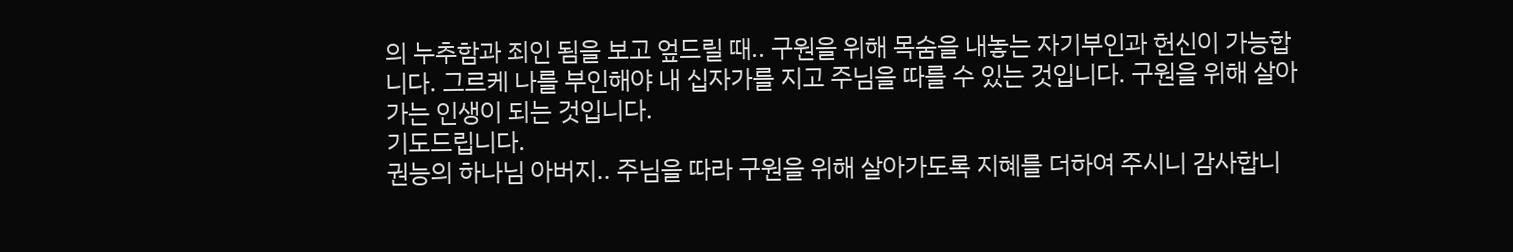의 누추함과 죄인 됨을 보고 엎드릴 때.. 구원을 위해 목숨을 내놓는 자기부인과 헌신이 가능합니다. 그르케 나를 부인해야 내 십자가를 지고 주님을 따를 수 있는 것입니다. 구원을 위해 살아가는 인생이 되는 것입니다.
기도드립니다.
권능의 하나님 아버지.. 주님을 따라 구원을 위해 살아가도록 지혜를 더하여 주시니 감사합니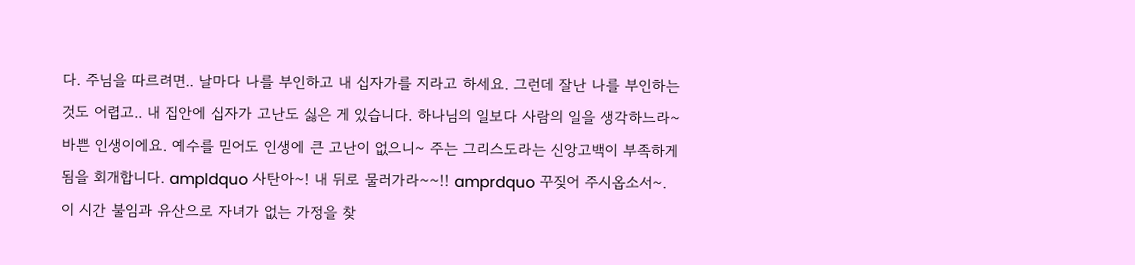다. 주님을 따르려면.. 날마다 나를 부인하고 내 십자가를 지라고 하세요. 그런데 잘난 나를 부인하는 것도 어렵고.. 내 집안에 십자가 고난도 싫은 게 있습니다. 하나님의 일보다 사람의 일을 생각하느라~ 바쁜 인생이에요. 예수를 믿어도 인생에 큰 고난이 없으니~ 주는 그리스도라는 신앙고백이 부족하게 됨을 회개합니다. ampldquo 사탄아~! 내 뒤로 물러가라~~!! amprdquo 꾸짖어 주시옵소서~. 이 시간 불임과 유산으로 자녀가 없는 가정을 찾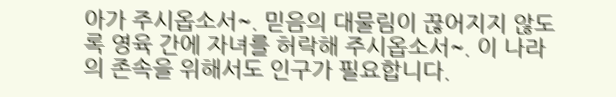아가 주시옵소서~. 믿음의 대물림이 끊어지지 않도록 영육 간에 자녀를 허락해 주시옵소서~. 이 나라의 존속을 위해서도 인구가 필요합니다.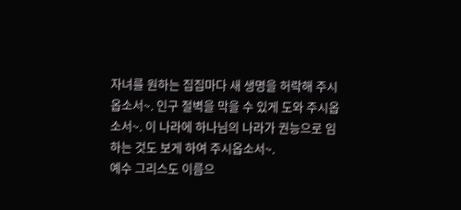자녀를 원하는 집집마다 새 생명을 허락해 주시옵소서~. 인구 절벽을 막을 수 있게 도와 주시옵소서~. 이 나라에 하나님의 나라가 권능으로 임하는 것도 보게 하여 주시옵소서~.
예수 그리스도 이름으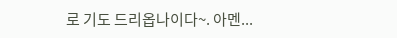로 기도 드리옵나이다~. 아멘...